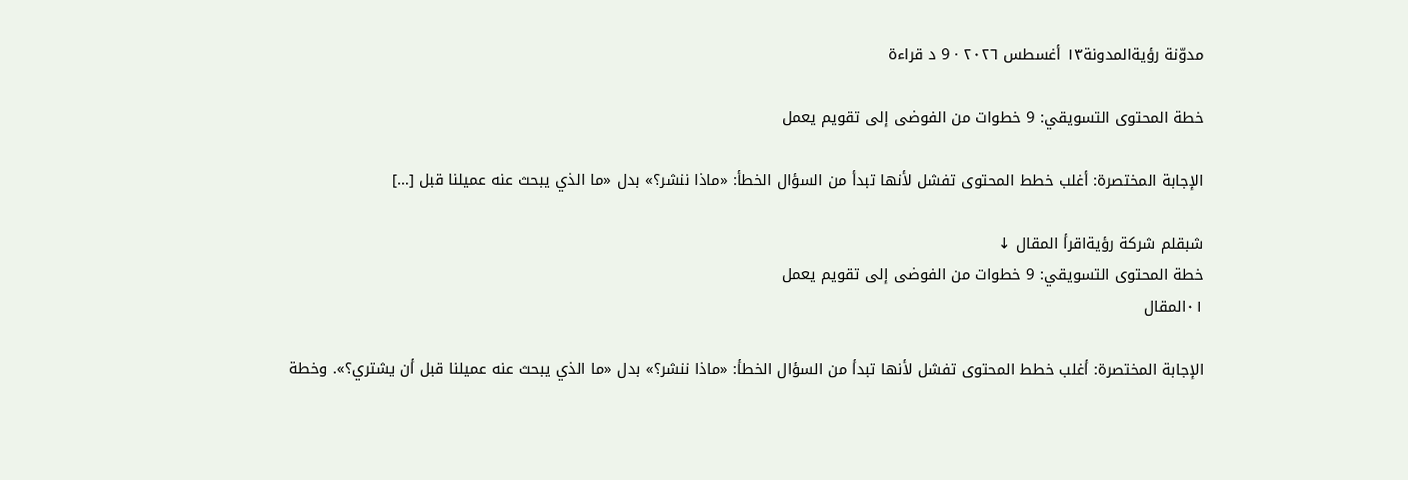مدوّنة رؤيةالمدونة١٣ أغسطس ٢٠٢٦ · 9 د قراءة

خطة المحتوى التسويقي: 9 خطوات من الفوضى إلى تقويم يعمل

الإجابة المختصرة: أغلب خطط المحتوى تفشل لأنها تبدأ من السؤال الخطأ: «ماذا ننشر؟» بدل «ما الذي يبحث عنه عميلنا قبل […]

شبقلم شركة رؤيةاقرأ المقال ↓
خطة المحتوى التسويقي: 9 خطوات من الفوضى إلى تقويم يعمل
٠١المقال

الإجابة المختصرة: أغلب خطط المحتوى تفشل لأنها تبدأ من السؤال الخطأ: «ماذا ننشر؟» بدل «ما الذي يبحث عنه عميلنا قبل أن يشتري؟». وخطة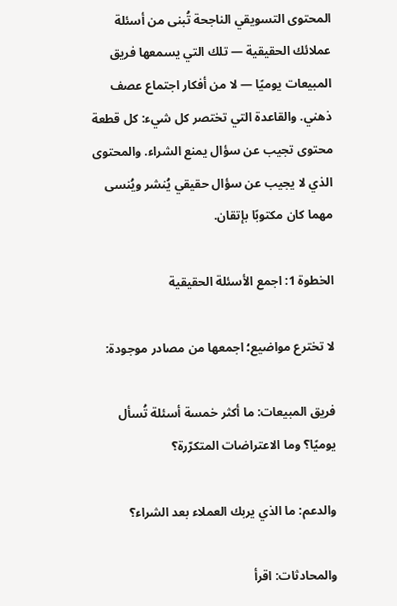المحتوى التسويقي الناجحة تُبنى من أسئلة عملائك الحقيقية — تلك التي يسمعها فريق المبيعات يوميًا — لا من أفكار اجتماع عصف ذهني. والقاعدة التي تختصر كل شيء: كل قطعة محتوى تجيب عن سؤال يمنع الشراء. والمحتوى الذي لا يجيب عن سؤال حقيقي يُنشر ويُنسى مهما كان مكتوبًا بإتقان.

الخطوة 1: اجمع الأسئلة الحقيقية

لا تخترع مواضيع؛ اجمعها من مصادر موجودة:

فريق المبيعات: ما أكثر خمسة أسئلة تُسأل يوميًا؟ وما الاعتراضات المتكرّرة؟

والدعم: ما الذي يربك العملاء بعد الشراء؟

والمحادثات: اقرأ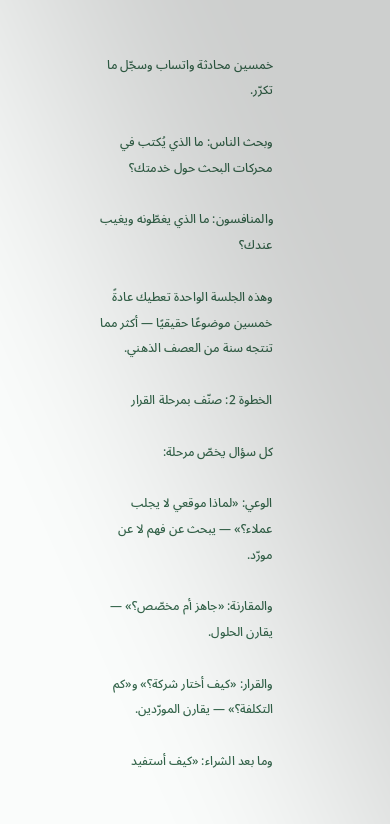خمسين محادثة واتساب وسجّل ما تكرّر.

وبحث الناس: ما الذي يُكتب في محركات البحث حول خدمتك؟

والمنافسون: ما الذي يغطّونه ويغيب عندك؟

وهذه الجلسة الواحدة تعطيك عادةً خمسين موضوعًا حقيقيًا — أكثر مما تنتجه سنة من العصف الذهني.

الخطوة 2: صنّف بمرحلة القرار

كل سؤال يخصّ مرحلة:

الوعي: «لماذا موقعي لا يجلب عملاء؟» — يبحث عن فهم لا عن مورّد.

والمقارنة: «جاهز أم مخصّص؟» — يقارن الحلول.

والقرار: «كيف أختار شركة؟» و«كم التكلفة؟» — يقارن المورّدين.

وما بعد الشراء: «كيف أستفيد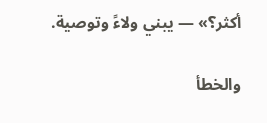أكثر؟» — يبني ولاءً وتوصية.

والخطأ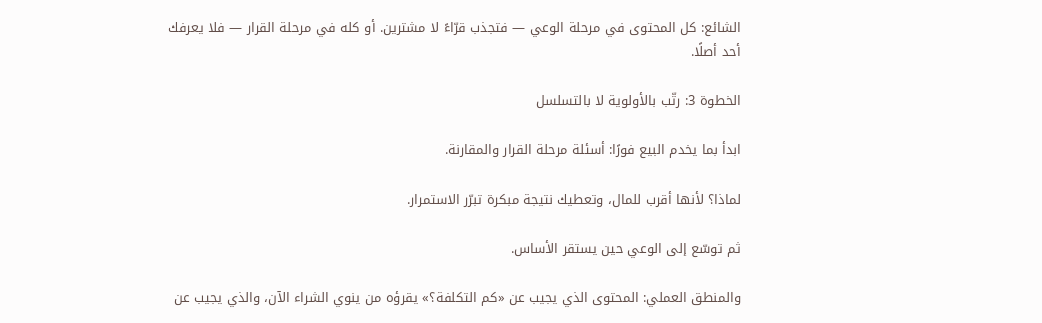الشائع: كل المحتوى في مرحلة الوعي — فتجذب قرّاءً لا مشترين. أو كله في مرحلة القرار — فلا يعرفك أحد أصلًا.

الخطوة 3: رتّب بالأولوية لا بالتسلسل

ابدأ بما يخدم البيع فورًا: أسئلة مرحلة القرار والمقارنة.

لماذا؟ لأنها أقرب للمال، وتعطيك نتيجة مبكرة تبرّر الاستمرار.

ثم توسّع إلى الوعي حين يستقر الأساس.

والمنطق العملي: المحتوى الذي يجيب عن «كم التكلفة؟» يقرؤه من ينوي الشراء الآن، والذي يجيب عن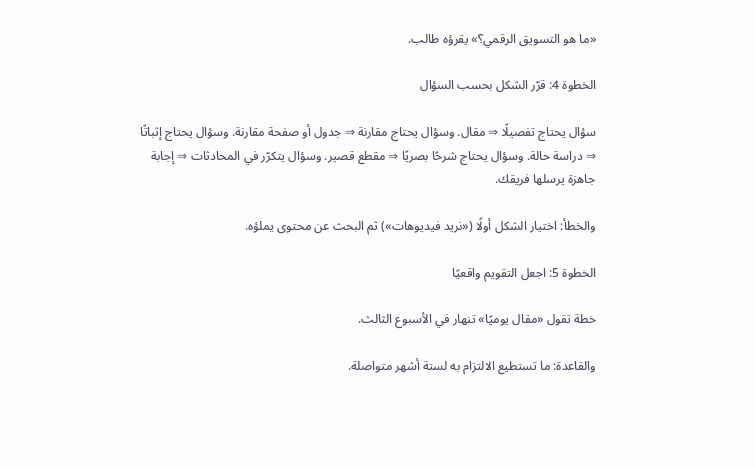«ما هو التسويق الرقمي؟» يقرؤه طالب.

الخطوة 4: قرّر الشكل بحسب السؤال

سؤال يحتاج تفصيلًا ⇒ مقال. وسؤال يحتاج مقارنة ⇒ جدول أو صفحة مقارنة. وسؤال يحتاج إثباتًا ⇒ دراسة حالة. وسؤال يحتاج شرحًا بصريًا ⇒ مقطع قصير. وسؤال يتكرّر في المحادثات ⇒ إجابة جاهزة يرسلها فريقك.

والخطأ: اختيار الشكل أولًا («نريد فيديوهات») ثم البحث عن محتوى يملؤه.

الخطوة 5: اجعل التقويم واقعيًا

خطة تقول «مقال يوميًا» تنهار في الأسبوع الثالث.

والقاعدة: ما تستطيع الالتزام به لستة أشهر متواصلة.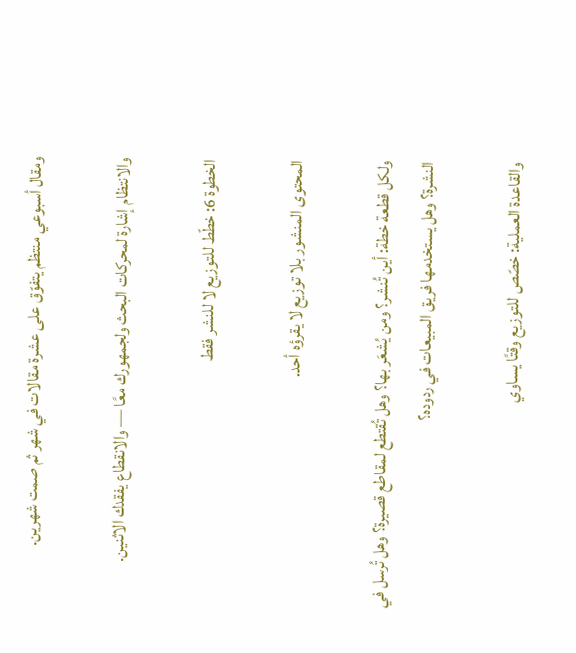ومقال أسبوعي منتظم يتفوّق على عشرة مقالات في شهر ثم صمت شهرين.

والانتظام إشارة لمحركات البحث ولجمهورك معًا — والانقطاع يفقدك الاثنين.

الخطوة 6: خطّط للتوزيع لا للنشر فقط

المحتوى المنشور بلا توزيع لا يقرؤه أحد.

ولكل قطعة خطة: أين تُنشر؟ ومن يُشعَر بها؟ وهل تُقتطع لمقاطع قصيرة؟ وهل تُرسل في النشرة؟ وهل يستخدمها فريق المبيعات في ردوده؟

والقاعدة العملية: خصّص للتوزيع وقتًا يساوي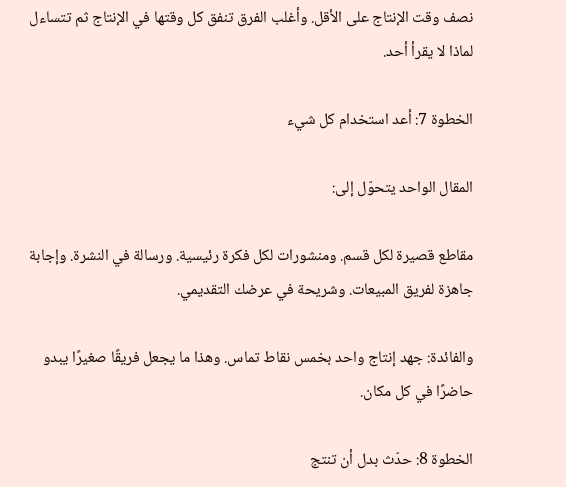نصف وقت الإنتاج على الأقل. وأغلب الفرق تنفق كل وقتها في الإنتاج ثم تتساءل لماذا لا يقرأ أحد.

الخطوة 7: أعد استخدام كل شيء

المقال الواحد يتحوّل إلى:

مقاطع قصيرة لكل قسم. ومنشورات لكل فكرة رئيسية. ورسالة في النشرة. وإجابة جاهزة لفريق المبيعات. وشريحة في عرضك التقديمي.

والفائدة: جهد إنتاج واحد بخمس نقاط تماس. وهذا ما يجعل فريقًا صغيرًا يبدو حاضرًا في كل مكان.

الخطوة 8: حدّث بدل أن تنتج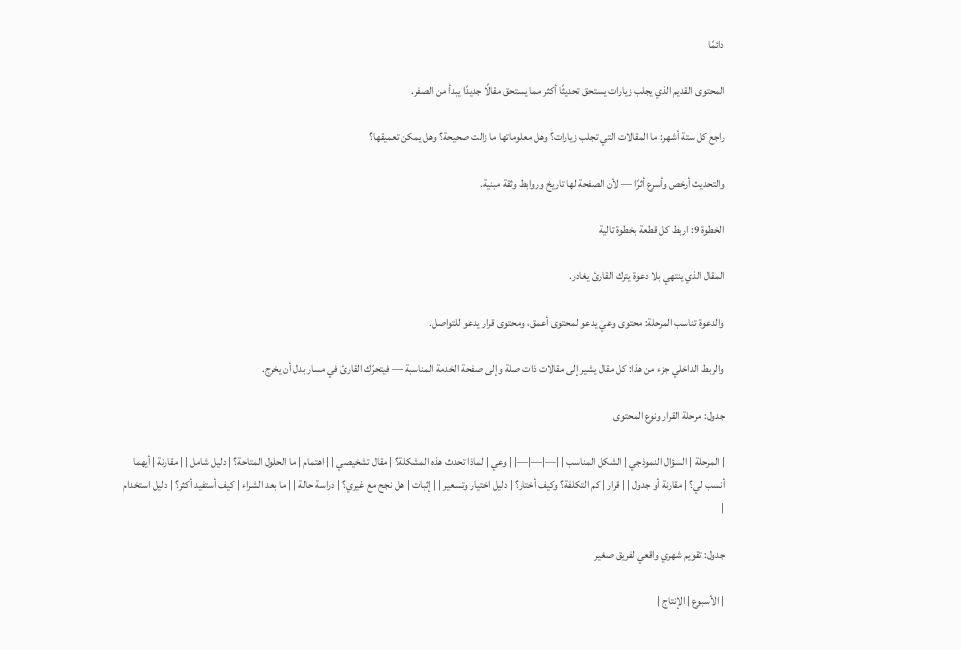دائمًا

المحتوى القديم الذي يجلب زيارات يستحق تحديثًا أكثر مما يستحق مقالًا جديدًا يبدأ من الصفر.

راجع كل ستة أشهر: ما المقالات التي تجلب زيارات؟ وهل معلوماتها ما زالت صحيحة؟ وهل يمكن تعميقها؟

والتحديث أرخص وأسرع أثرًا — لأن الصفحة لها تاريخ وروابط وثقة مبنية.

الخطوة 9: اربط كل قطعة بخطوة تالية

المقال الذي ينتهي بلا دعوة يترك القارئ يغادر.

والدعوة تناسب المرحلة: محتوى وعي يدعو لمحتوى أعمق، ومحتوى قرار يدعو للتواصل.

والربط الداخلي جزء من هذا: كل مقال يشير إلى مقالات ذات صلة وإلى صفحة الخدمة المناسبة — فيتحرّك القارئ في مسار بدل أن يخرج.

جدول: مرحلة القرار ونوع المحتوى

| المرحلة | السؤال النموذجي | الشكل المناسب | |—|—|—| | وعي | لماذا تحدث هذه المشكلة؟ | مقال تشخيصي | | اهتمام | ما الحلول المتاحة؟ | دليل شامل | | مقارنة | أيهما أنسب لي؟ | مقارنة أو جدول | | قرار | كم التكلفة؟ وكيف أختار؟ | دليل اختيار وتسعير | | إثبات | هل نجح مع غيري؟ | دراسة حالة | | ما بعد الشراء | كيف أستفيد أكثر؟ | دليل استخدام |

جدول: تقويم شهري واقعي لفريق صغير

| الأسبوع | الإنتاج |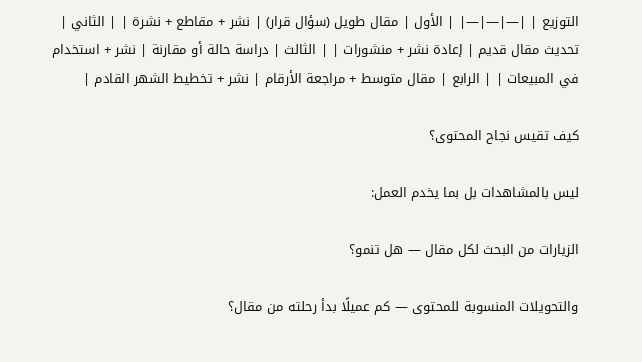التوزيع | |—|—|—| | الأول | مقال طويل (سؤال قرار) | نشر + مقاطع + نشرة | | الثاني | تحديث مقال قديم | إعادة نشر + منشورات | | الثالث | دراسة حالة أو مقارنة | نشر + استخدام في المبيعات | | الرابع | مقال متوسط + مراجعة الأرقام | نشر + تخطيط الشهر القادم |

كيف تقيس نجاح المحتوى؟

ليس بالمشاهدات بل بما يخدم العمل:

الزيارات من البحث لكل مقال — هل تنمو؟

والتحويلات المنسوبة للمحتوى — كم عميلًا بدأ رحلته من مقال؟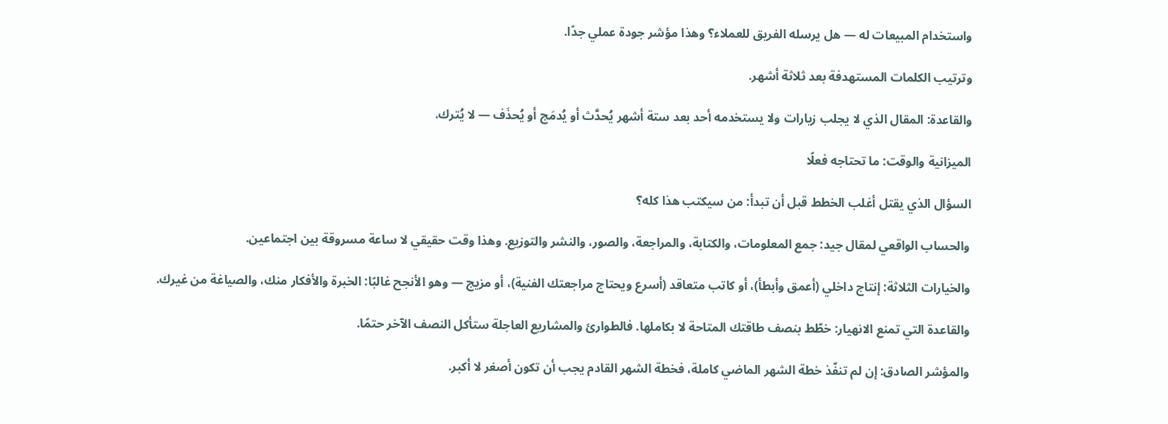واستخدام المبيعات له — هل يرسله الفريق للعملاء؟ وهذا مؤشر جودة عملي جدًا.

وترتيب الكلمات المستهدفة بعد ثلاثة أشهر.

والقاعدة: المقال الذي لا يجلب زيارات ولا يستخدمه أحد بعد ستة أشهر يُحدَّث أو يُدمَج أو يُحذَف — لا يُترك.

الميزانية والوقت: ما تحتاجه فعلًا

السؤال الذي يقتل أغلب الخطط قبل أن تبدأ: من سيكتب هذا كله؟

والحساب الواقعي لمقال جيد: جمع المعلومات، والكتابة، والمراجعة، والصور، والنشر والتوزيع. وهذا وقت حقيقي لا ساعة مسروقة بين اجتماعين.

والخيارات الثلاثة: إنتاج داخلي (أعمق وأبطأ)، أو كاتب متعاقد (أسرع ويحتاج مراجعتك الفنية)، أو مزيج — وهو الأنجح غالبًا: الخبرة والأفكار منك، والصياغة من غيرك.

والقاعدة التي تمنع الانهيار: خطّط بنصف طاقتك المتاحة لا بكاملها. فالطوارئ والمشاريع العاجلة ستأكل النصف الآخر حتمًا.

والمؤشر الصادق: إن لم تنفّذ خطة الشهر الماضي كاملة، فخطة الشهر القادم يجب أن تكون أصغر لا أكبر.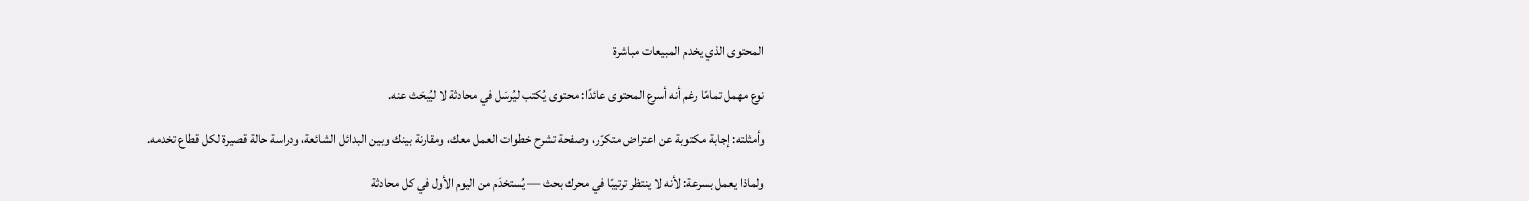المحتوى الذي يخدم المبيعات مباشرة

نوع مهمل تمامًا رغم أنه أسرع المحتوى عائدًا: محتوى يُكتب ليُرسَل في محادثة لا ليُبحَث عنه.

وأمثلته: إجابة مكتوبة عن اعتراض متكرّر، وصفحة تشرح خطوات العمل معك، ومقارنة بينك وبين البدائل الشائعة، ودراسة حالة قصيرة لكل قطاع تخدمه.

ولماذا يعمل بسرعة: لأنه لا ينتظر ترتيبًا في محرك بحث — يُستخدَم من اليوم الأول في كل محادثة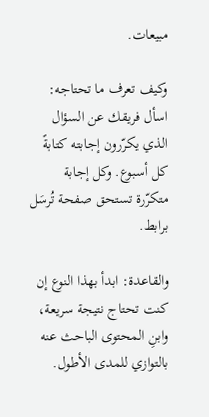مبيعات.

وكيف تعرف ما تحتاجه: اسأل فريقك عن السؤال الذي يكرّرون إجابته كتابةً كل أسبوع. وكل إجابة متكرّرة تستحق صفحة تُرسَل برابط.

والقاعدة: ابدأ بهذا النوع إن كنت تحتاج نتيجة سريعة، وابنِ المحتوى الباحث عنه بالتوازي للمدى الأطول.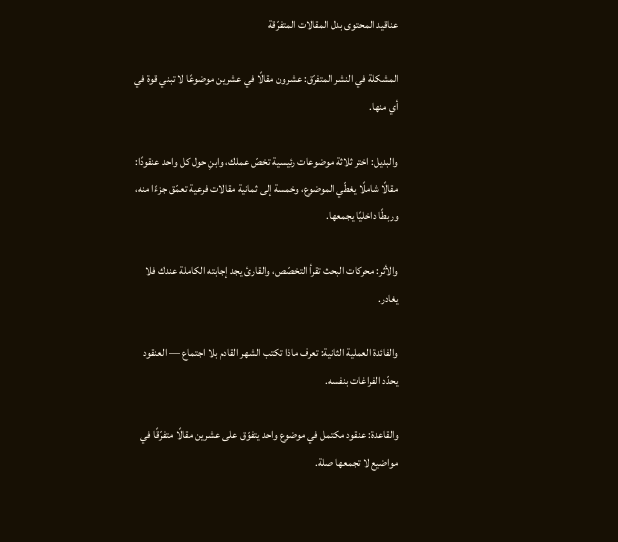عناقيد المحتوى بدل المقالات المتفرّقة

المشكلة في النشر المتفرّق: عشرون مقالًا في عشرين موضوعًا لا تبني قوة في أي منها.

والبديل: اختر ثلاثة موضوعات رئيسية تخصّ عملك، وابنِ حول كل واحد عنقودًا: مقالًا شاملًا يغطّي الموضوع، وخمسة إلى ثمانية مقالات فرعية تعمّق جزءًا منه، وربطًا داخليًا يجمعها.

والأثر: محركات البحث تقرأ التخصّص، والقارئ يجد إجابته الكاملة عندك فلا يغادر.

والفائدة العملية الثانية: تعرف ماذا تكتب الشهر القادم بلا اجتماع — العنقود يحدّد الفراغات بنفسه.

والقاعدة: عنقود مكتمل في موضوع واحد يتفوّق على عشرين مقالًا متفرّقًا في مواضيع لا تجمعها صلة.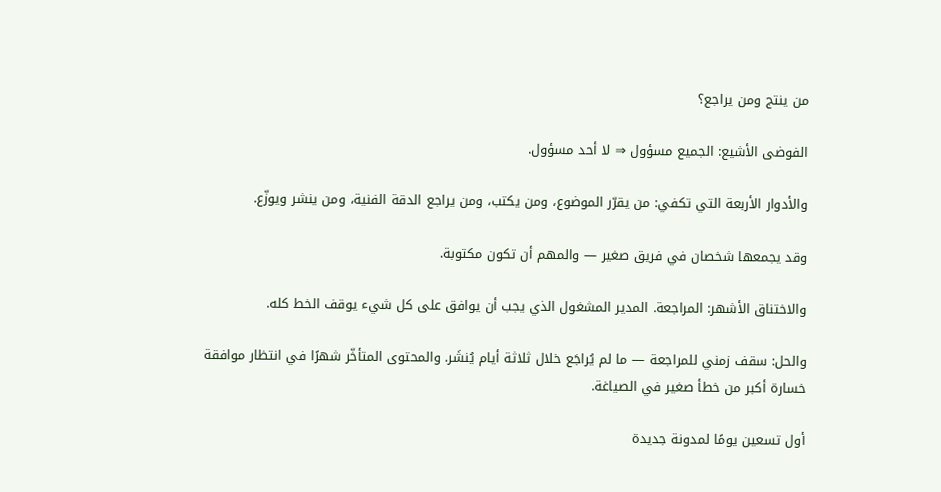من ينتج ومن يراجع؟

الفوضى الأشيع: الجميع مسؤول ⇒ لا أحد مسؤول.

والأدوار الأربعة التي تكفي: من يقرّر الموضوع، ومن يكتب، ومن يراجع الدقة الفنية، ومن ينشر ويوزّع.

وقد يجمعها شخصان في فريق صغير — والمهم أن تكون مكتوبة.

والاختناق الأشهر: المراجعة. المدير المشغول الذي يجب أن يوافق على كل شيء يوقف الخط كله.

والحل: سقف زمني للمراجعة — ما لم يُراجَع خلال ثلاثة أيام يُنشَر. والمحتوى المتأخّر شهرًا في انتظار موافقة خسارة أكبر من خطأ صغير في الصياغة.

أول تسعين يومًا لمدونة جديدة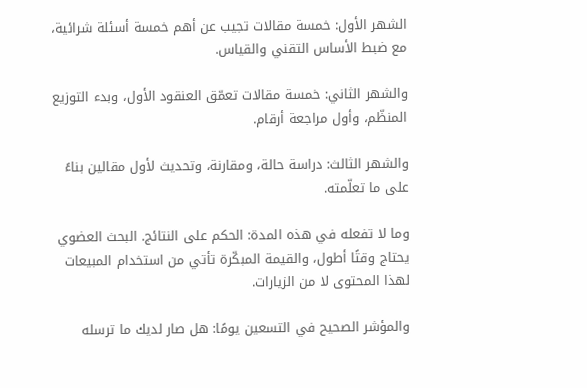الشهر الأول: خمسة مقالات تجيب عن أهم خمسة أسئلة شرائية، مع ضبط الأساس التقني والقياس.

والشهر الثاني: خمسة مقالات تعمّق العنقود الأول، وبدء التوزيع المنظّم، وأول مراجعة أرقام.

والشهر الثالث: دراسة حالة، ومقارنة، وتحديث لأول مقالين بناءً على ما تعلّمته.

وما لا تفعله في هذه المدة: الحكم على النتائج. البحث العضوي يحتاج وقتًا أطول، والقيمة المبكّرة تأتي من استخدام المبيعات لهذا المحتوى لا من الزيارات.

والمؤشر الصحيح في التسعين يومًا: هل صار لديك ما ترسله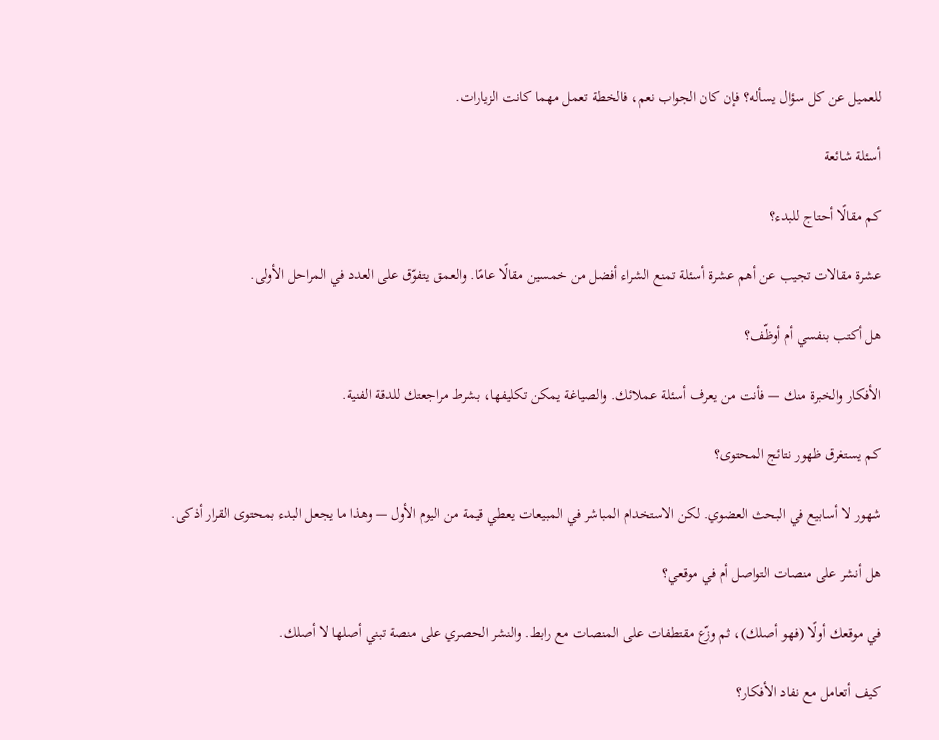للعميل عن كل سؤال يسأله؟ فإن كان الجواب نعم، فالخطة تعمل مهما كانت الزيارات.

أسئلة شائعة

كم مقالًا أحتاج للبدء؟

عشرة مقالات تجيب عن أهم عشرة أسئلة تمنع الشراء أفضل من خمسين مقالًا عامًا. والعمق يتفوّق على العدد في المراحل الأولى.

هل أكتب بنفسي أم أوظّف؟

الأفكار والخبرة منك — فأنت من يعرف أسئلة عملائك. والصياغة يمكن تكليفها، بشرط مراجعتك للدقة الفنية.

كم يستغرق ظهور نتائج المحتوى؟

شهور لا أسابيع في البحث العضوي. لكن الاستخدام المباشر في المبيعات يعطي قيمة من اليوم الأول — وهذا ما يجعل البدء بمحتوى القرار أذكى.

هل أنشر على منصات التواصل أم في موقعي؟

في موقعك أولًا (فهو أصلك)، ثم وزّع مقتطفات على المنصات مع رابط. والنشر الحصري على منصة تبني أصلها لا أصلك.

كيف أتعامل مع نفاد الأفكار؟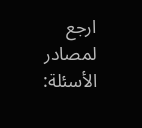ارجع لمصادر الأسئلة: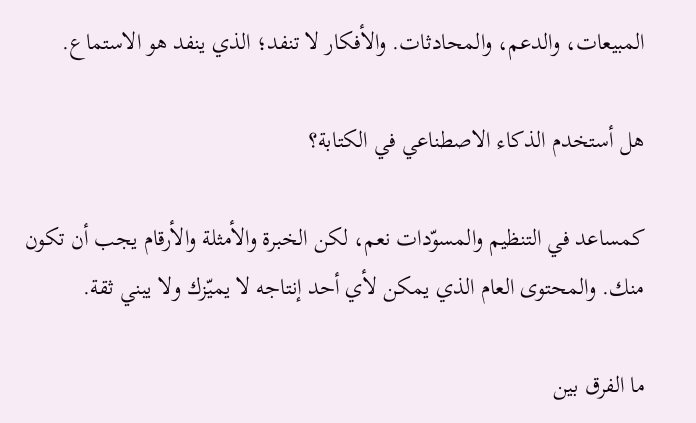المبيعات، والدعم، والمحادثات. والأفكار لا تنفد؛ الذي ينفد هو الاستماع.

هل أستخدم الذكاء الاصطناعي في الكتابة؟

كمساعد في التنظيم والمسوّدات نعم، لكن الخبرة والأمثلة والأرقام يجب أن تكون منك. والمحتوى العام الذي يمكن لأي أحد إنتاجه لا يميّزك ولا يبني ثقة.

ما الفرق بين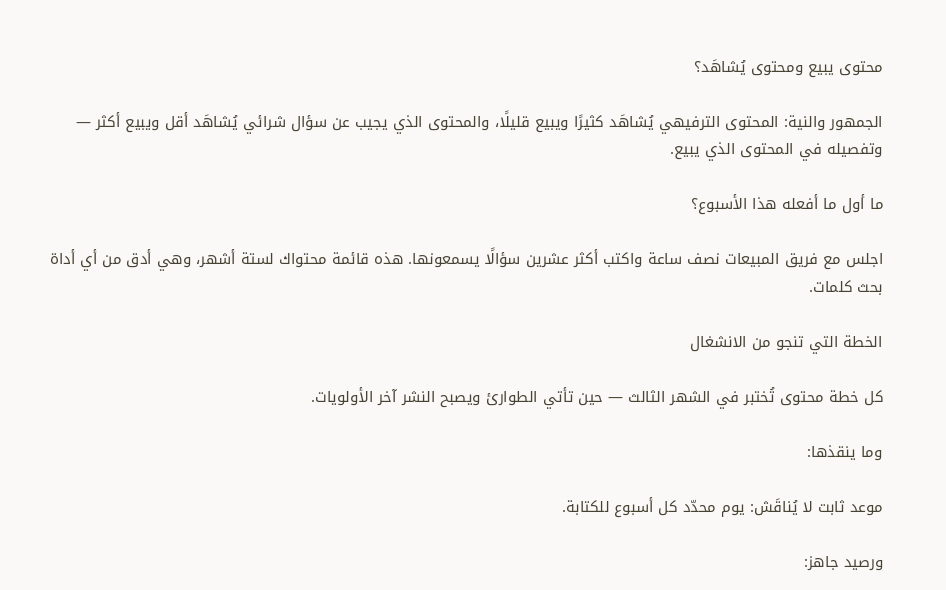محتوى يبيع ومحتوى يُشاهَد؟

الجمهور والنية: المحتوى الترفيهي يُشاهَد كثيرًا ويبيع قليلًا، والمحتوى الذي يجيب عن سؤال شرائي يُشاهَد أقل ويبيع أكثر — وتفصيله في المحتوى الذي يبيع.

ما أول ما أفعله هذا الأسبوع؟

اجلس مع فريق المبيعات نصف ساعة واكتب أكثر عشرين سؤالًا يسمعونها. هذه قائمة محتواك لستة أشهر، وهي أدق من أي أداة بحث كلمات.

الخطة التي تنجو من الانشغال

كل خطة محتوى تُختبر في الشهر الثالث — حين تأتي الطوارئ ويصبح النشر آخر الأولويات.

وما ينقذها:

موعد ثابت لا يُناقَش: يوم محدّد كل أسبوع للكتابة.

ورصيد جاهز: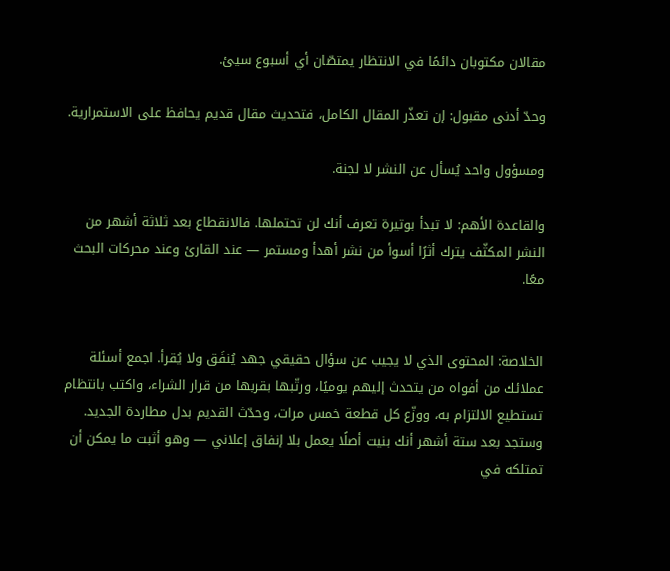مقالان مكتوبان دائمًا في الانتظار يمتصّان أي أسبوع سيئ.

وحدّ أدنى مقبول: إن تعذّر المقال الكامل، فتحديث مقال قديم يحافظ على الاستمرارية.

ومسؤول واحد يُسأل عن النشر لا لجنة.

والقاعدة الأهم: لا تبدأ بوتيرة تعرف أنك لن تحتملها. فالانقطاع بعد ثلاثة أشهر من النشر المكثّف يترك أثرًا أسوأ من نشر أهدأ ومستمر — عند القارئ وعند محركات البحث معًا.


الخلاصة: المحتوى الذي لا يجيب عن سؤال حقيقي جهد يُنفَق ولا يُقرأ. اجمع أسئلة عملائك من أفواه من يتحدث إليهم يوميًا، ورتّبها بقربها من قرار الشراء، واكتب بانتظام تستطيع الالتزام به، ووزّع كل قطعة خمس مرات، وحدّث القديم بدل مطاردة الجديد. وستجد بعد ستة أشهر أنك بنيت أصلًا يعمل بلا إنفاق إعلاني — وهو أثبت ما يمكن أن تمتلكه في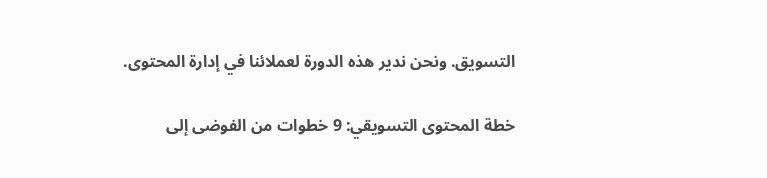التسويق. ونحن ندير هذه الدورة لعملائنا في إدارة المحتوى.

خطة المحتوى التسويقي: 9 خطوات من الفوضى إلى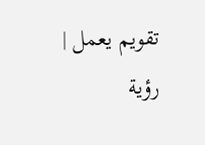تقويم يعمل | رؤية